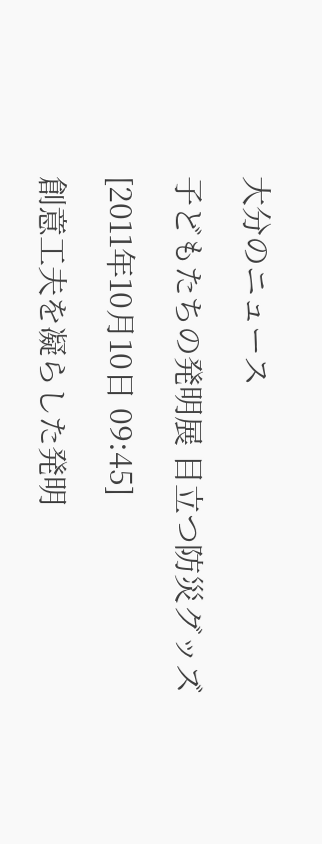大分のニュース

子どもたちの発明展 目立つ防災グッズ

[2011年10月10日 09:45]

創意工夫を凝らした発明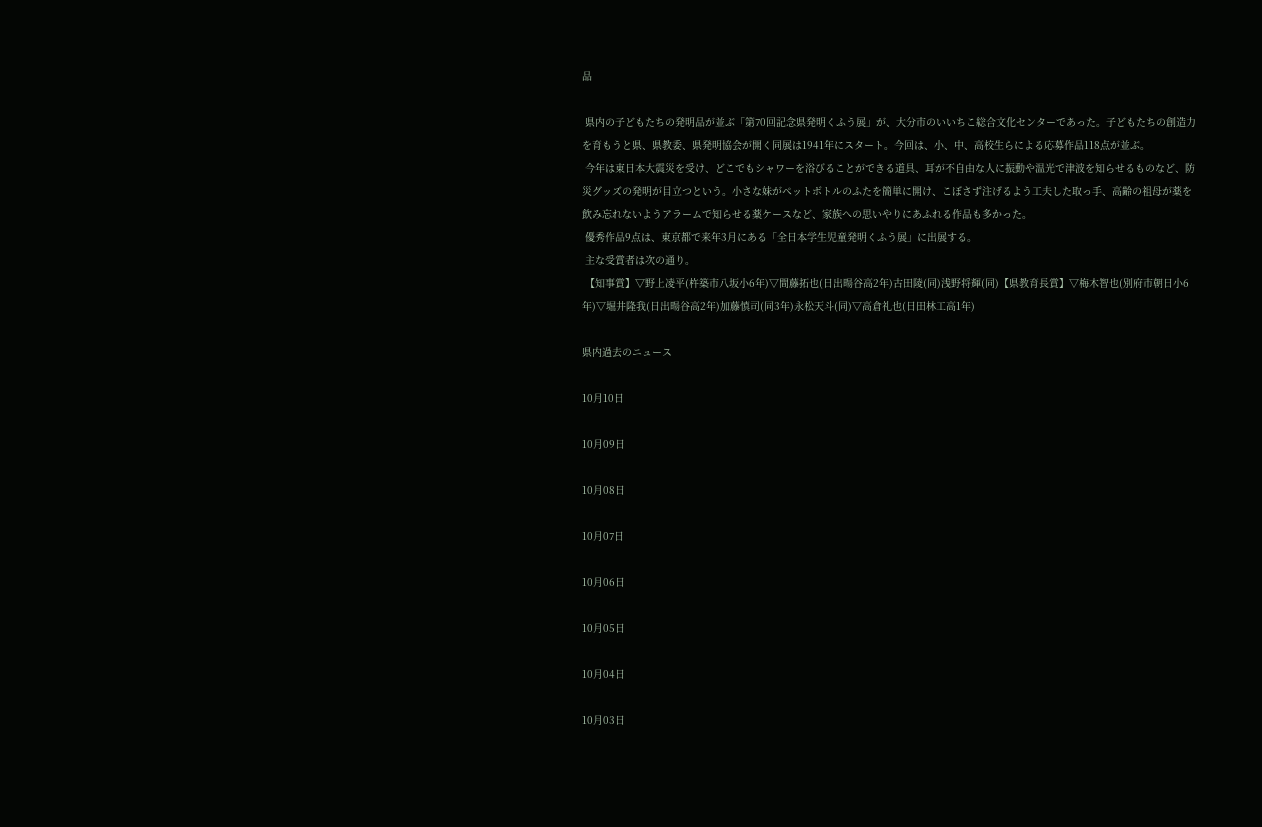品

 県内の子どもたちの発明品が並ぶ「第70回記念県発明くふう展」が、大分市のいいちこ総合文化センターであった。子どもたちの創造力を育もうと県、県教委、県発明協会が開く同展は1941年にスタート。今回は、小、中、高校生らによる応募作品118点が並ぶ。
 今年は東日本大震災を受け、どこでもシャワーを浴びることができる道具、耳が不自由な人に振動や温光で津波を知らせるものなど、防災グッズの発明が目立つという。小さな妹がペットボトルのふたを簡単に開け、こぼさず注げるよう工夫した取っ手、高齢の祖母が薬を飲み忘れないようアラームで知らせる薬ケースなど、家族への思いやりにあふれる作品も多かった。
 優秀作品9点は、東京都で来年3月にある「全日本学生児童発明くふう展」に出展する。
 主な受賞者は次の通り。
 【知事賞】▽野上凌平(杵築市八坂小6年)▽間藤拓也(日出暘谷高2年)古田陵(同)浅野将輝(同)【県教育長賞】▽梅木智也(別府市朝日小6年)▽堀井隆我(日出暘谷高2年)加藤慎司(同3年)永松天斗(同)▽高倉礼也(日田林工高1年)

県内過去のニュース

10月10日

10月09日

10月08日

10月07日

10月06日

10月05日

10月04日

10月03日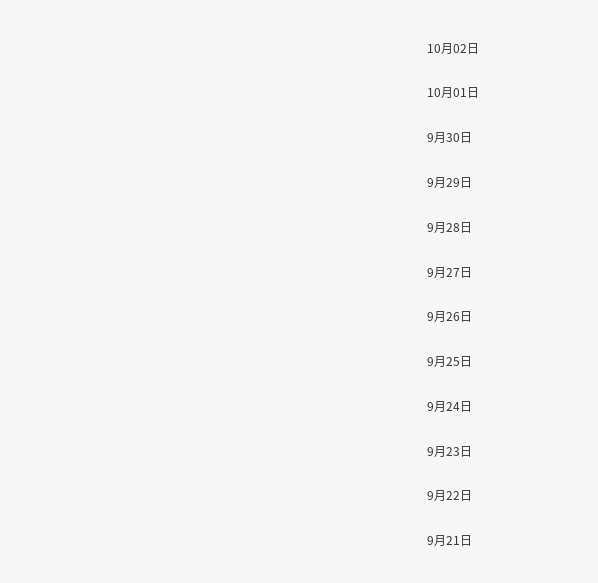10月02日

10月01日

9月30日

9月29日

9月28日

9月27日

9月26日

9月25日

9月24日

9月23日

9月22日

9月21日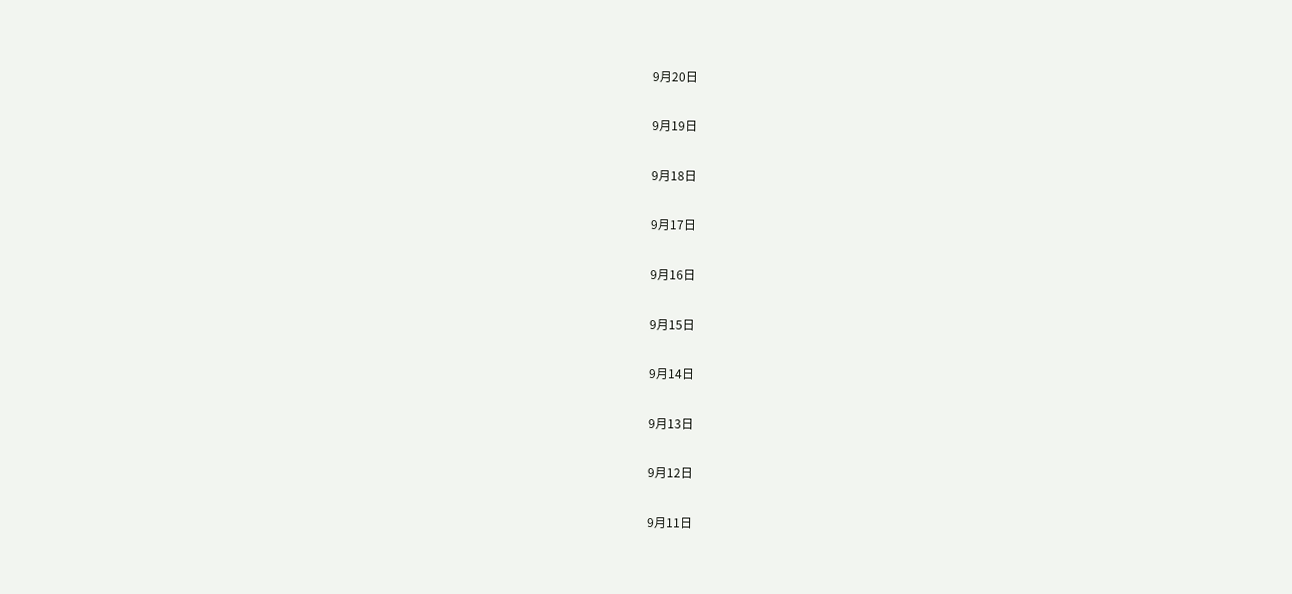9月20日

9月19日

9月18日

9月17日

9月16日

9月15日

9月14日

9月13日

9月12日

9月11日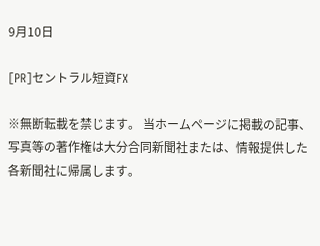9月10日

[PR]セントラル短資FX

※無断転載を禁じます。 当ホームページに掲載の記事、写真等の著作権は大分合同新聞社または、情報提供した各新聞社に帰属します。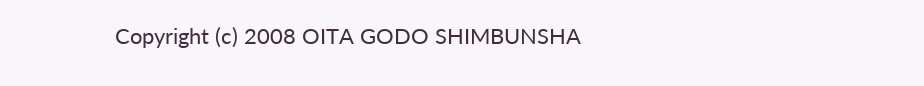Copyright (c) 2008 OITA GODO SHIMBUNSHA